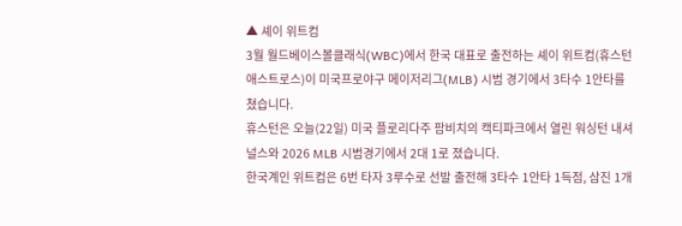▲ 셰이 위트컴
3월 월드베이스볼클래식(WBC)에서 한국 대표로 출전하는 셰이 위트컴(휴스턴 애스트로스)이 미국프로야구 메이저리그(MLB) 시범 경기에서 3타수 1안타를 쳤습니다.
휴스턴은 오늘(22일) 미국 플로리다주 팜비치의 캑티파크에서 열린 워싱턴 내셔널스와 2026 MLB 시범경기에서 2대 1로 졌습니다.
한국계인 위트컴은 6번 타자 3루수로 선발 출전해 3타수 1안타 1득점, 삼진 1개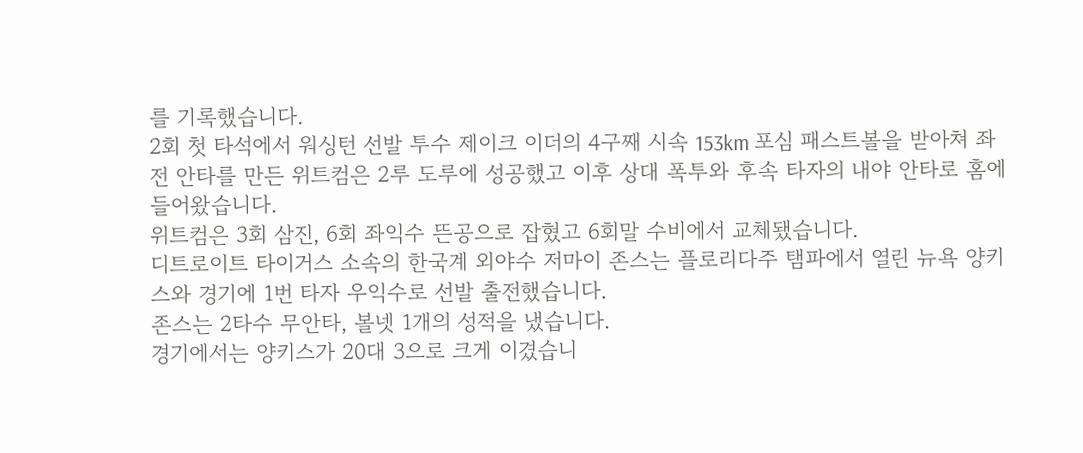를 기록했습니다.
2회 첫 타석에서 워싱턴 선발 투수 제이크 이더의 4구째 시속 153km 포심 패스트볼을 받아쳐 좌전 안타를 만든 위트컴은 2루 도루에 성공했고 이후 상대 폭투와 후속 타자의 내야 안타로 홈에 들어왔습니다.
위트컴은 3회 삼진, 6회 좌익수 뜬공으로 잡혔고 6회말 수비에서 교체됐습니다.
디트로이트 타이거스 소속의 한국계 외야수 저마이 존스는 플로리다주 탬파에서 열린 뉴욕 양키스와 경기에 1번 타자 우익수로 선발 출전했습니다.
존스는 2타수 무안타, 볼넷 1개의 성적을 냈습니다.
경기에서는 양키스가 20대 3으로 크게 이겼습니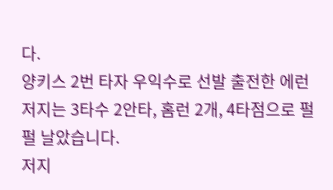다.
양키스 2번 타자 우익수로 선발 출전한 에런 저지는 3타수 2안타, 홈런 2개, 4타점으로 펄펄 날았습니다.
저지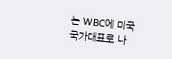는 WBC에 미국 국가대표로 나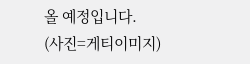올 예정입니다.
(사진=게티이미지)